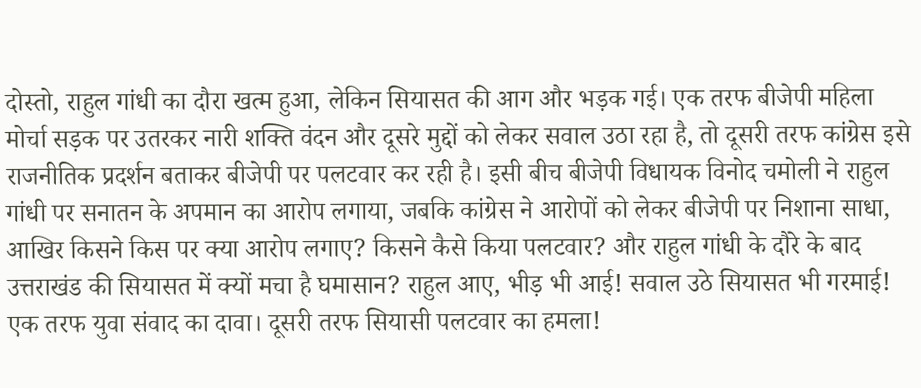दोस्तो, राहुल गांधी का दौरा खत्म हुआ, लेकिन सियासत की आग और भड़क गई। एक तरफ बीजेपी महिला मोर्चा सड़क पर उतरकर नारी शक्ति वंदन और दूसरे मुद्दों को लेकर सवाल उठा रहा है, तो दूसरी तरफ कांग्रेस इसे राजनीतिक प्रदर्शन बताकर बीजेपी पर पलटवार कर रही है। इसी बीच बीजेपी विधायक विनोद चमोली ने राहुल गांधी पर सनातन के अपमान का आरोप लगाया, जबकि कांग्रेस ने आरोपों को लेकर बीजेपी पर निशाना साधा, आखिर किसने किस पर क्या आरोप लगाए? किसने कैसे किया पलटवार? और राहुल गांधी के दौरे के बाद उत्तराखंड की सियासत में क्यों मचा है घमासान? राहुल आए, भीड़ भी आई! सवाल उठे सियासत भी गरमाई! एक तरफ युवा संवाद का दावा। दूसरी तरफ सियासी पलटवार का हमला!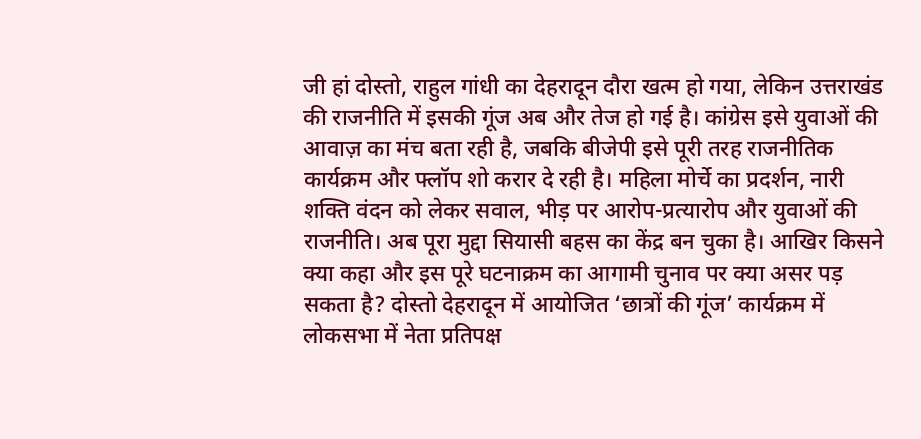जी हां दोस्तो, राहुल गांधी का देहरादून दौरा खत्म हो गया, लेकिन उत्तराखंड की राजनीति में इसकी गूंज अब और तेज हो गई है। कांग्रेस इसे युवाओं की आवाज़ का मंच बता रही है, जबकि बीजेपी इसे पूरी तरह राजनीतिक कार्यक्रम और फ्लॉप शो करार दे रही है। महिला मोर्चे का प्रदर्शन, नारी शक्ति वंदन को लेकर सवाल, भीड़ पर आरोप-प्रत्यारोप और युवाओं की राजनीति। अब पूरा मुद्दा सियासी बहस का केंद्र बन चुका है। आखिर किसने क्या कहा और इस पूरे घटनाक्रम का आगामी चुनाव पर क्या असर पड़ सकता है? दोस्तो देहरादून में आयोजित ‘छात्रों की गूंज’ कार्यक्रम में लोकसभा में नेता प्रतिपक्ष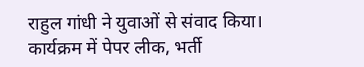राहुल गांधी ने युवाओं से संवाद किया। कार्यक्रम में पेपर लीक, भर्ती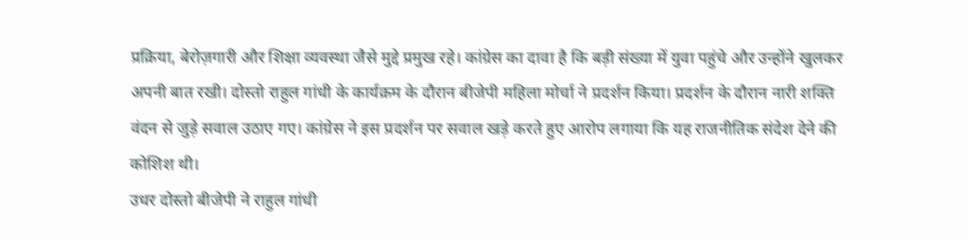प्रक्रिया, बेरोज़गारी और शिक्षा व्यवस्था जैसे मुद्दे प्रमुख रहे। कांग्रेस का दावा है कि बड़ी संख्या में युवा पहुंचे और उन्होंने खुलकर अपनी बात रखी। दोस्तो राहुल गांधी के कार्यक्रम के दौरान बीजेपी महिला मोर्चा ने प्रदर्शन किया। प्रदर्शन के दौरान नारी शक्ति वंदन से जुड़े सवाल उठाए गए। कांग्रेस ने इस प्रदर्शन पर सवाल खड़े करते हुए आरोप लगाया कि यह राजनीतिक संदेश देने की कोशिश थी।
उधर दोस्तो बीजेपी ने राहुल गांधी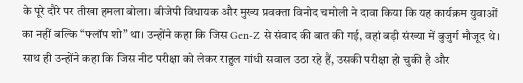के पूरे दौरे पर तीखा हमला बोला। बीजेपी विधायक और मुख्य प्रवक्ता विनोद चमोली ने दावा किया कि यह कार्यक्रम युवाओं का नहीं बल्कि “फ्लॉप शो” था। उन्होंने कहा कि जिस Gen-Z से संवाद की बात की गई, वहां बड़ी संख्या में बुजुर्ग मौजूद थे। साथ ही उन्होंने कहा कि जिस नीट परीक्षा को लेकर राहुल गांधी सवाल उठा रहे हैं, उसकी परीक्षा हो चुकी है और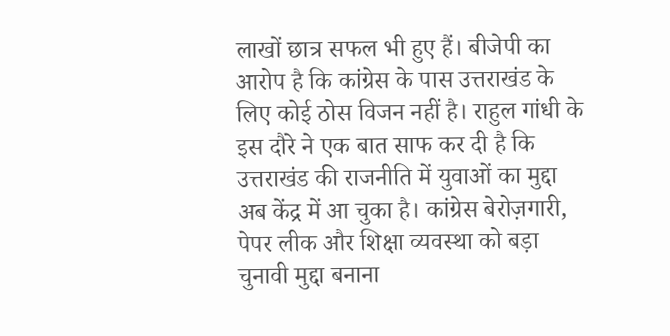लाखों छात्र सफल भी हुए हैं। बीजेपी का आरोप है कि कांग्रेस के पास उत्तराखंड के लिए कोई ठोस विजन नहीं है। राहुल गांधी के इस दौरे ने एक बात साफ कर दी है कि उत्तराखंड की राजनीति में युवाओं का मुद्दा अब केंद्र में आ चुका है। कांग्रेस बेरोज़गारी, पेपर लीक और शिक्षा व्यवस्था को बड़ा चुनावी मुद्दा बनाना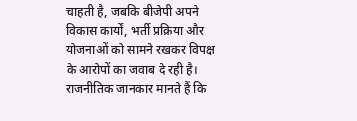चाहती है, जबकि बीजेपी अपने विकास कार्यों, भर्ती प्रक्रिया और योजनाओं को सामने रखकर विपक्ष के आरोपों का जवाब दे रही है। राजनीतिक जानकार मानते हैं कि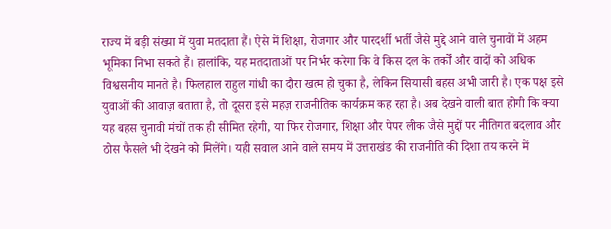राज्य में बड़ी संख्या में युवा मतदाता हैं। ऐसे में शिक्षा, रोजगार और पारदर्शी भर्ती जैसे मुद्दे आने वाले चुनावों में अहम भूमिका निभा सकते हैं। हालांकि, यह मतदाताओं पर निर्भर करेगा कि वे किस दल के तर्कों और वादों को अधिक विश्वसनीय मानते है। फिलहाल राहुल गांधी का दौरा खत्म हो चुका है, लेकिन सियासी बहस अभी जारी है। एक पक्ष इसे युवाओं की आवाज़ बताता है, तो दूसरा इसे महज़ राजनीतिक कार्यक्रम कह रहा है। अब देखने वाली बात होगी कि क्या यह बहस चुनावी मंचों तक ही सीमित रहेगी, या फिर रोजगार, शिक्षा और पेपर लीक जैसे मुद्दों पर नीतिगत बदलाव और ठोस फैसले भी देखने को मिलेंगे। यही सवाल आने वाले समय में उत्तराखंड की राजनीति की दिशा तय करने में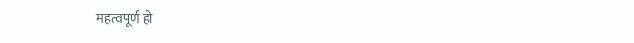महत्वपूर्ण हो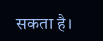सकता है।